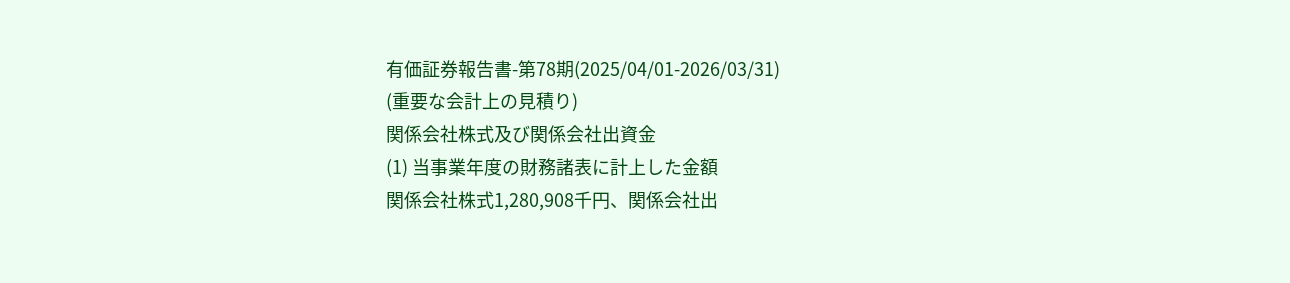有価証券報告書-第78期(2025/04/01-2026/03/31)
(重要な会計上の見積り)
関係会社株式及び関係会社出資金
(1) 当事業年度の財務諸表に計上した金額
関係会社株式1,280,908千円、関係会社出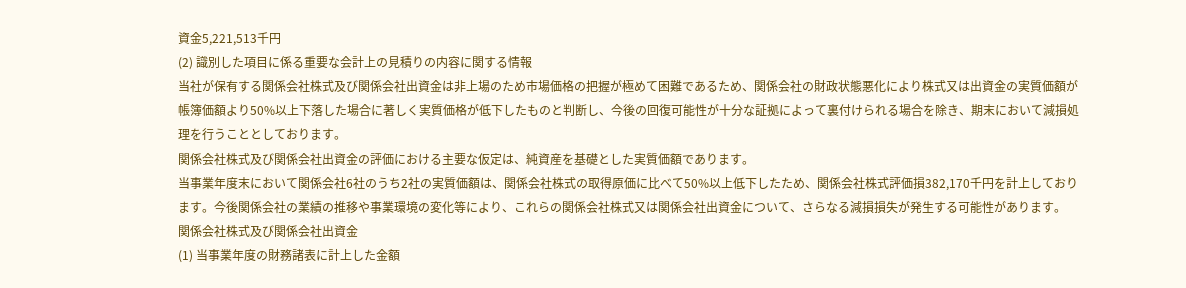資金5,221,513千円
(2) 識別した項目に係る重要な会計上の見積りの内容に関する情報
当社が保有する関係会社株式及び関係会社出資金は非上場のため市場価格の把握が極めて困難であるため、関係会社の財政状態悪化により株式又は出資金の実質価額が帳簿価額より50%以上下落した場合に著しく実質価格が低下したものと判断し、今後の回復可能性が十分な証拠によって裏付けられる場合を除き、期末において減損処理を行うこととしております。
関係会社株式及び関係会社出資金の評価における主要な仮定は、純資産を基礎とした実質価額であります。
当事業年度末において関係会社6社のうち2社の実質価額は、関係会社株式の取得原価に比べて50%以上低下したため、関係会社株式評価損382,170千円を計上しております。今後関係会社の業績の推移や事業環境の変化等により、これらの関係会社株式又は関係会社出資金について、さらなる減損損失が発生する可能性があります。
関係会社株式及び関係会社出資金
(1) 当事業年度の財務諸表に計上した金額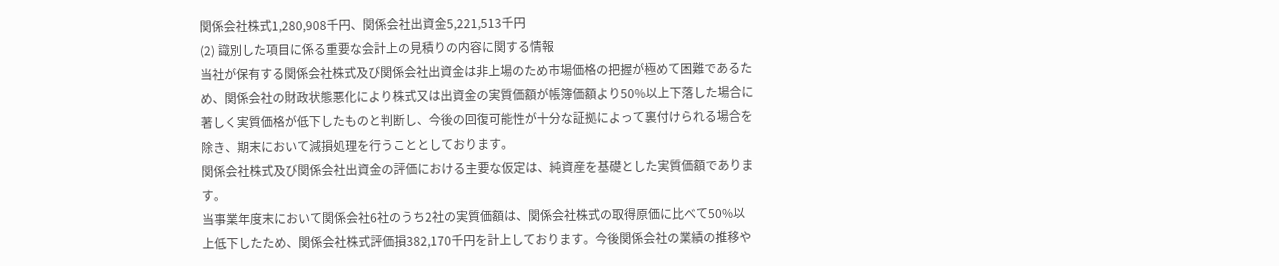関係会社株式1,280,908千円、関係会社出資金5,221,513千円
(2) 識別した項目に係る重要な会計上の見積りの内容に関する情報
当社が保有する関係会社株式及び関係会社出資金は非上場のため市場価格の把握が極めて困難であるため、関係会社の財政状態悪化により株式又は出資金の実質価額が帳簿価額より50%以上下落した場合に著しく実質価格が低下したものと判断し、今後の回復可能性が十分な証拠によって裏付けられる場合を除き、期末において減損処理を行うこととしております。
関係会社株式及び関係会社出資金の評価における主要な仮定は、純資産を基礎とした実質価額であります。
当事業年度末において関係会社6社のうち2社の実質価額は、関係会社株式の取得原価に比べて50%以上低下したため、関係会社株式評価損382,170千円を計上しております。今後関係会社の業績の推移や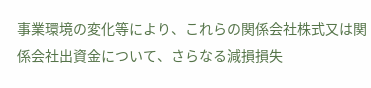事業環境の変化等により、これらの関係会社株式又は関係会社出資金について、さらなる減損損失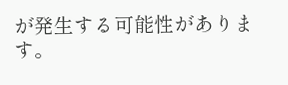が発生する可能性があります。